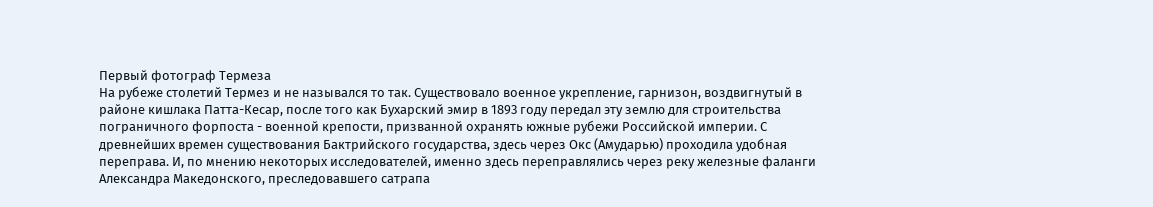Первый фотограф Термеза
На рубеже столетий Термез и не назывался то так. Существовало военное укрепление, гарнизон, воздвигнутый в районе кишлака Патта-Кесар, после того как Бухарский эмир в 1893 году передал эту землю для строительства пограничного форпоста - военной крепости, призванной охранять южные рубежи Российской империи. С древнейших времен существования Бактрийского государства, здесь через Окс (Амударью) проходила удобная переправа. И, по мнению некоторых исследователей, именно здесь переправлялись через реку железные фаланги Александра Македонского, преследовавшего сатрапа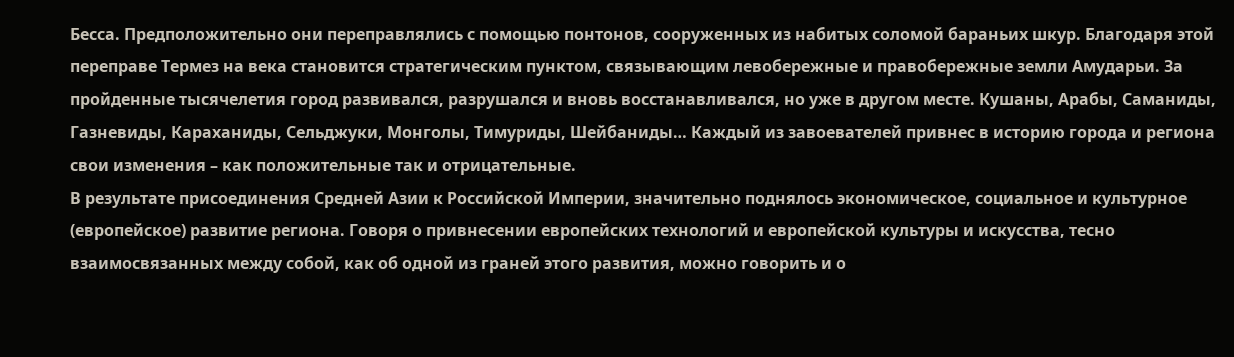Бесса. Предположительно они переправлялись с помощью понтонов, сооруженных из набитых соломой бараньих шкур. Благодаря этой переправе Термез на века становится стратегическим пунктом, связывающим левобережные и правобережные земли Амударьи. За пройденные тысячелетия город развивался, разрушался и вновь восстанавливался, но уже в другом месте. Кушаны, Арабы, Саманиды, Газневиды, Караханиды, Сельджуки, Монголы, Тимуриды, Шейбаниды… Каждый из завоевателей привнес в историю города и региона свои изменения – как положительные так и отрицательные.
В результате присоединения Средней Азии к Российской Империи, значительно поднялось экономическое, социальное и культурное (европейское) развитие региона. Говоря о привнесении европейских технологий и европейской культуры и искусства, тесно взаимосвязанных между собой, как об одной из граней этого развития, можно говорить и о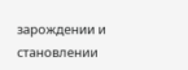зарождении и становлении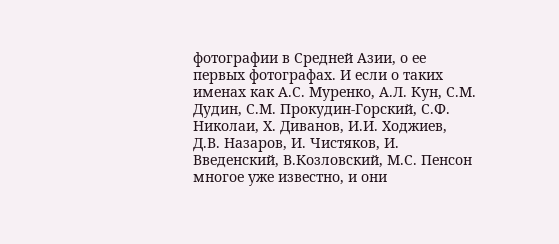фотографии в Средней Азии, о ее первых фотографах. И если о таких именах как А.С. Муренко, А.Л. Кун, С.М. Дудин, С.М. Прокудин-Горский, С.Ф. Николаи, Х. Диванов, И.И. Ходжиев, Д.В. Назаров, И. Чистяков, И. Введенский, В.Козловский, М.С. Пенсон многое уже известно, и они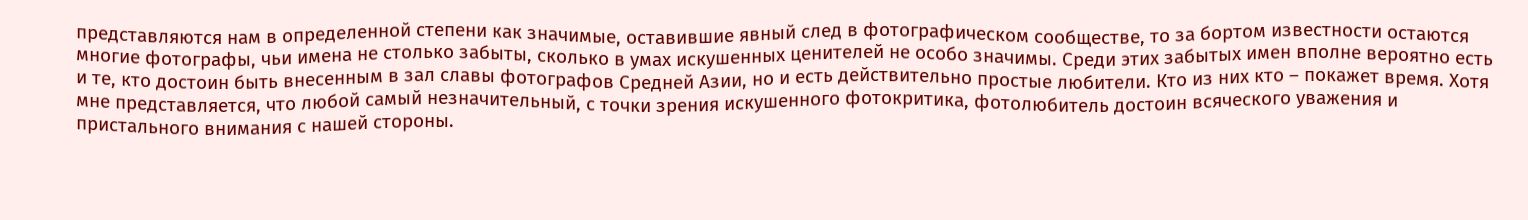представляются нам в определенной степени как значимые, оставившие явный след в фотографическом сообществе, то за бортом известности остаются многие фотографы, чьи имена не столько забыты, сколько в умах искушенных ценителей не особо значимы. Среди этих забытых имен вполне вероятно есть и те, кто достоин быть внесенным в зал славы фотографов Средней Азии, но и есть действительно простые любители. Кто из них кто – покажет время. Хотя мне представляется, что любой самый незначительный, с точки зрения искушенного фотокритика, фотолюбитель достоин всяческого уважения и пристального внимания с нашей стороны.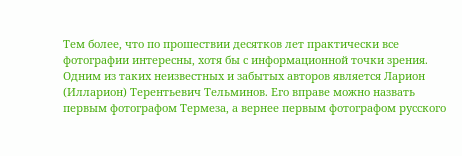Тем более, что по прошествии десятков лет практически все фотографии интересны, хотя бы с информационной точки зрения.
Одним из таких неизвестных и забытых авторов является Ларион (Илларион) Терентьевич Тельминов. Его вправе можно назвать первым фотографом Термеза, а вернее первым фотографом русского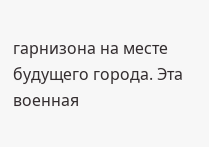гарнизона на месте будущего города. Эта военная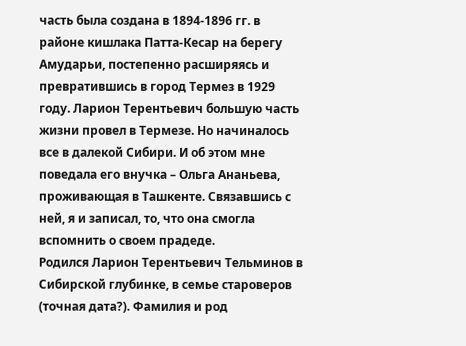часть была создана в 1894-1896 гг. в районе кишлака Патта-Кесар на берегу Амударьи, постепенно расширяясь и превратившись в город Термез в 1929 году. Ларион Терентьевич большую часть жизни провел в Термезе. Но начиналось все в далекой Сибири. И об этом мне поведала его внучка – Ольга Ананьева, проживающая в Ташкенте. Связавшись с ней, я и записал, то, что она смогла вспомнить о своем прадеде.
Родился Ларион Терентьевич Тельминов в Сибирской глубинке, в семье староверов (точная дата?). Фамилия и род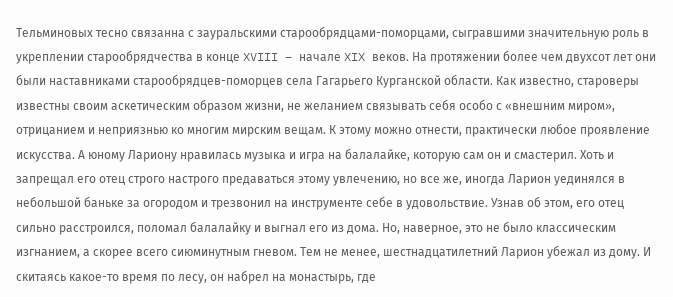Тельминовых тесно связанна с зауральскими старообрядцами-поморцами, сыгравшими значительную роль в укреплении старообрядчества в конце XVIII – начале XIX веков. На протяжении более чем двухсот лет они были наставниками старообрядцев-поморцев села Гагарьего Курганской области. Как известно, староверы известны своим аскетическим образом жизни, не желанием связывать себя особо с «внешним миром», отрицанием и неприязнью ко многим мирским вещам. К этому можно отнести, практически любое проявление искусства. А юному Лариону нравилась музыка и игра на балалайке, которую сам он и смастерил. Хоть и запрещал его отец строго настрого предаваться этому увлечению, но все же, иногда Ларион уединялся в небольшой баньке за огородом и трезвонил на инструменте себе в удовольствие. Узнав об этом, его отец сильно расстроился, поломал балалайку и выгнал его из дома. Но, наверное, это не было классическим изгнанием, а скорее всего сиюминутным гневом. Тем не менее, шестнадцатилетний Ларион убежал из дому. И скитаясь какое-то время по лесу, он набрел на монастырь, где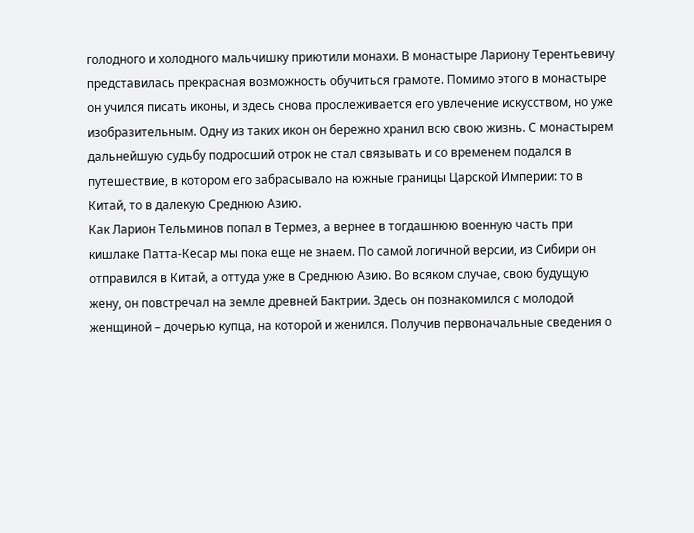голодного и холодного мальчишку приютили монахи. В монастыре Лариону Терентьевичу представилась прекрасная возможность обучиться грамоте. Помимо этого в монастыре он учился писать иконы, и здесь снова прослеживается его увлечение искусством, но уже изобразительным. Одну из таких икон он бережно хранил всю свою жизнь. С монастырем дальнейшую судьбу подросший отрок не стал связывать и со временем подался в путешествие, в котором его забрасывало на южные границы Царской Империи: то в Китай, то в далекую Среднюю Азию.
Как Ларион Тельминов попал в Термез, а вернее в тогдашнюю военную часть при кишлаке Патта-Кесар мы пока еще не знаем. По самой логичной версии, из Сибири он отправился в Китай, а оттуда уже в Среднюю Азию. Во всяком случае, свою будущую жену, он повстречал на земле древней Бактрии. Здесь он познакомился с молодой женщиной – дочерью купца, на которой и женился. Получив первоначальные сведения о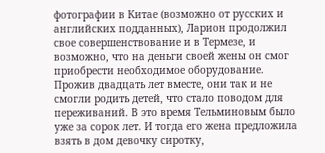фотографии в Китае (возможно от русских и английских подданных), Ларион продолжил свое совершенствование и в Термезе, и возможно, что на деньги своей жены он смог приобрести необходимое оборудование. Прожив двадцать лет вместе, они так и не смогли родить детей, что стало поводом для переживаний. В это время Тельминовым было уже за сорок лет. И тогда его жена предложила взять в дом девочку сиротку,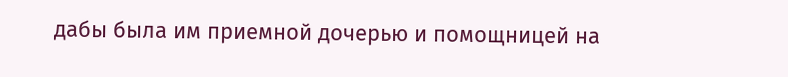дабы была им приемной дочерью и помощницей на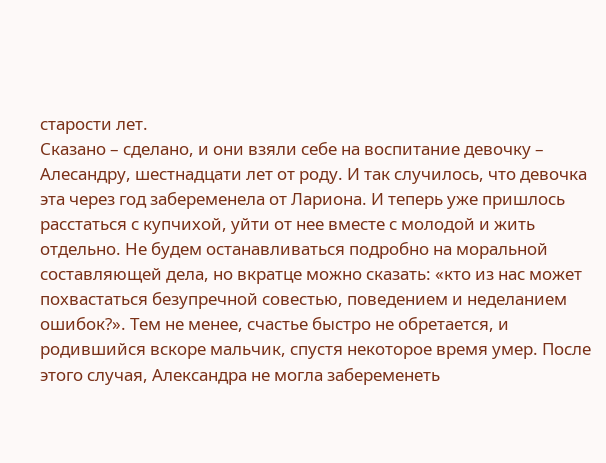старости лет.
Сказано – сделано, и они взяли себе на воспитание девочку – Алесандру, шестнадцати лет от роду. И так случилось, что девочка эта через год забеременела от Лариона. И теперь уже пришлось расстаться с купчихой, уйти от нее вместе с молодой и жить отдельно. Не будем останавливаться подробно на моральной составляющей дела, но вкратце можно сказать: «кто из нас может похвастаться безупречной совестью, поведением и неделанием ошибок?». Тем не менее, счастье быстро не обретается, и родившийся вскоре мальчик, спустя некоторое время умер. После этого случая, Александра не могла забеременеть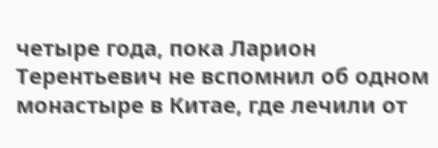четыре года, пока Ларион Терентьевич не вспомнил об одном монастыре в Китае, где лечили от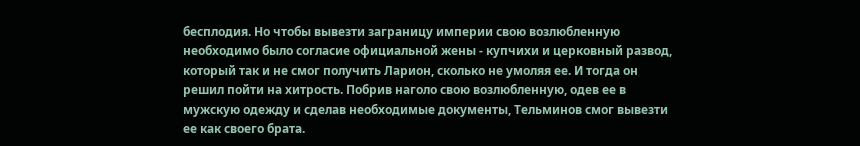бесплодия. Но чтобы вывезти заграницу империи свою возлюбленную необходимо было согласие официальной жены - купчихи и церковный развод, который так и не смог получить Ларион, сколько не умоляя ее. И тогда он решил пойти на хитрость. Побрив наголо свою возлюбленную, одев ее в мужскую одежду и сделав необходимые документы, Тельминов смог вывезти ее как своего брата.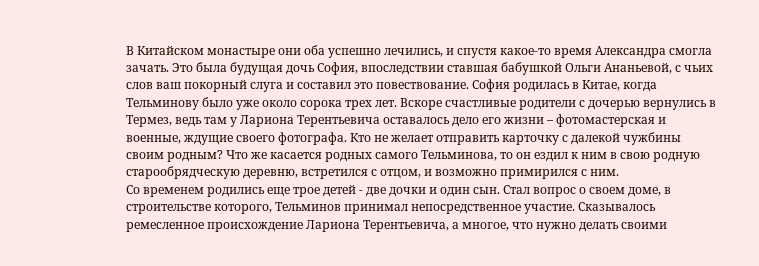В Китайском монастыре они оба успешно лечились, и спустя какое-то время Александра смогла зачать. Это была будущая дочь София, впоследствии ставшая бабушкой Ольги Ананьевой, с чьих слов ваш покорный слуга и составил это повествование. София родилась в Китае, когда Тельминову было уже около сорока трех лет. Вскоре счастливые родители с дочерью вернулись в Термез, ведь там у Лариона Терентьевича оставалось дело его жизни – фотомастерская и военные, ждущие своего фотографа. Кто не желает отправить карточку с далекой чужбины своим родным? Что же касается родных самого Тельминова, то он ездил к ним в свою родную старообрядческую деревню, встретился с отцом, и возможно примирился с ним.
Со временем родились еще трое детей - две дочки и один сын. Стал вопрос о своем доме, в строительстве которого, Тельминов принимал непосредственное участие. Сказывалось ремесленное происхождение Лариона Терентьевича, а многое, что нужно делать своими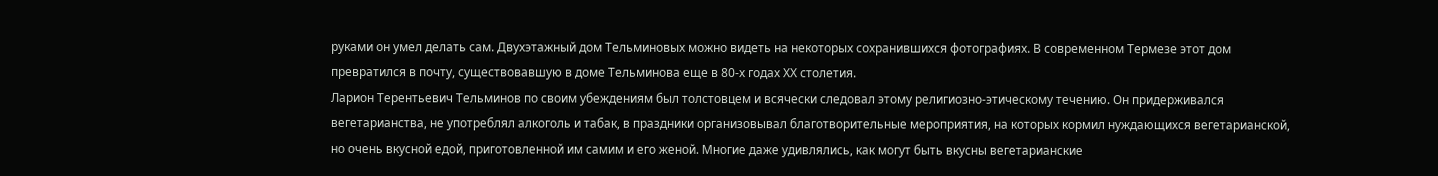руками он умел делать сам. Двухэтажный дом Тельминовых можно видеть на некоторых сохранившихся фотографиях. В современном Термезе этот дом превратился в почту, существовавшую в доме Тельминова еще в 80-х годах XX столетия.
Ларион Терентьевич Тельминов по своим убеждениям был толстовцем и всячески следовал этому религиозно-этическому течению. Он придерживался вегетарианства, не употреблял алкоголь и табак, в праздники организовывал благотворительные мероприятия, на которых кормил нуждающихся вегетарианской, но очень вкусной едой, приготовленной им самим и его женой. Многие даже удивлялись, как могут быть вкусны вегетарианские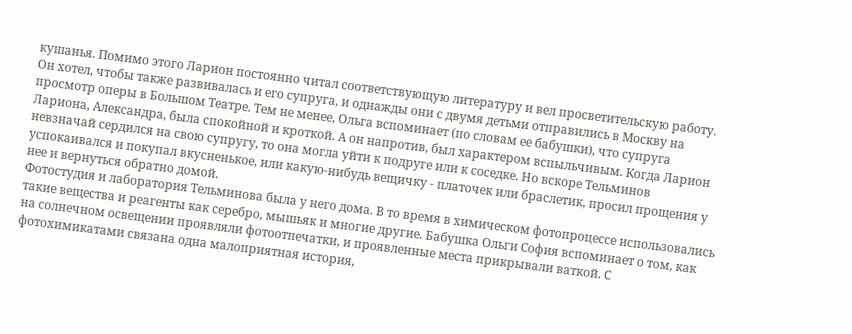кушанья. Помимо этого Ларион постоянно читал соответствующую литературу и вел просветительскую работу. Он хотел, чтобы также развивалась и его супруга, и однажды они с двумя детьми отправились в Москву на просмотр оперы в Большом Театре. Тем не менее, Ольга вспоминает (по словам ее бабушки), что супруга Лариона, Александра, была спокойной и кроткой. А он напротив, был характером вспыльчивым. Когда Ларион невзначай сердился на свою супругу, то она могла уйти к подруге или к соседке. Но вскоре Тельминов успокаивался и покупал вкусненькое, или какую-нибудь вещичку - платочек или браслетик, просил прощения у нее и вернуться обратно домой.
Фотостудия и лаборатория Тельминова была у него дома. В то время в химическом фотопроцессе использовались такие вещества и реагенты как серебро, мышьяк и многие другие. Бабушка Ольги София вспоминает о том, как на солнечном освещении проявляли фотоотпечатки, и проявленные места прикрывали ваткой. С фотохимикатами связана одна малоприятная история,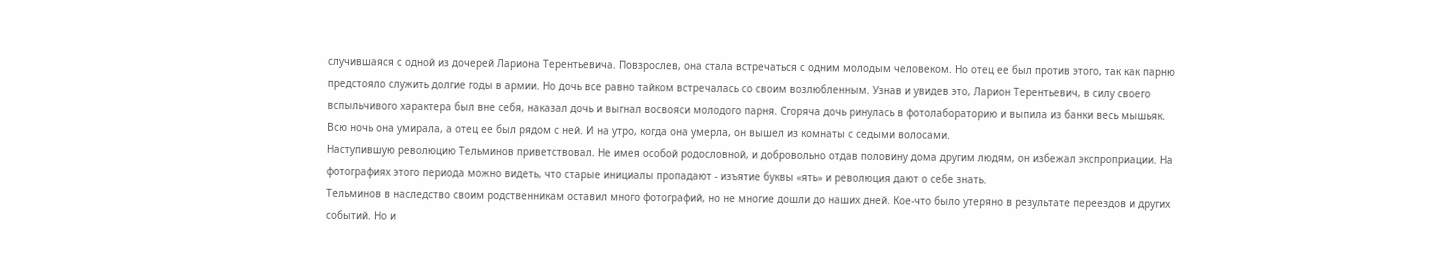случившаяся с одной из дочерей Лариона Терентьевича. Повзрослев, она стала встречаться с одним молодым человеком. Но отец ее был против этого, так как парню предстояло служить долгие годы в армии. Но дочь все равно тайком встречалась со своим возлюбленным. Узнав и увидев это, Ларион Терентьевич, в силу своего вспыльчивого характера был вне себя, наказал дочь и выгнал восвояси молодого парня. Сгоряча дочь ринулась в фотолабораторию и выпила из банки весь мышьяк. Всю ночь она умирала, а отец ее был рядом с ней. И на утро, когда она умерла, он вышел из комнаты с седыми волосами.
Наступившую революцию Тельминов приветствовал. Не имея особой родословной, и добровольно отдав половину дома другим людям, он избежал экспроприации. На фотографиях этого периода можно видеть, что старые инициалы пропадают - изъятие буквы «ять» и революция дают о себе знать.
Тельминов в наследство своим родственникам оставил много фотографий, но не многие дошли до наших дней. Кое-что было утеряно в результате переездов и других событий. Но и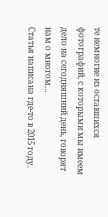те немногие из оставшихся фотографий, с которыми мы имеем дело на сегодняшний день, говорят нам о многом…
Статья написана где-то в 2015 году.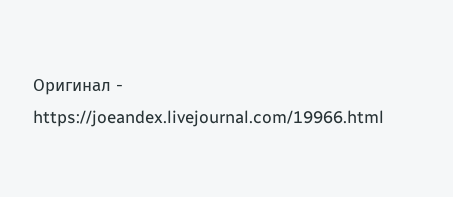Оригинал - https://joeandex.livejournal.com/19966.html